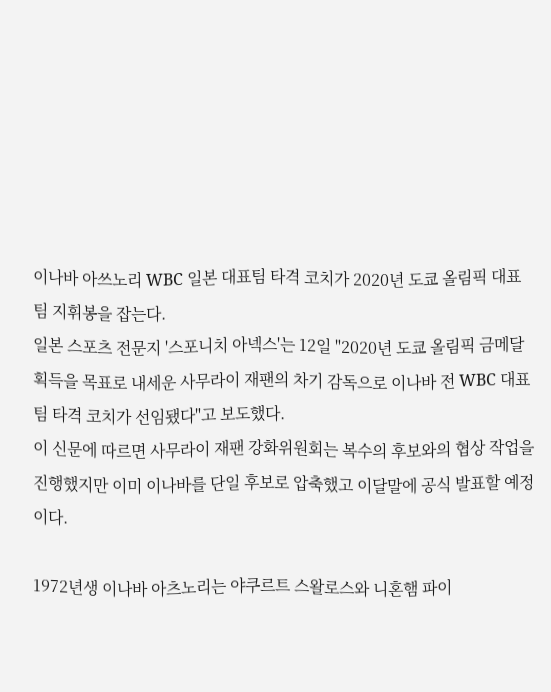이나바 아쓰노리 WBC 일본 대표팀 타격 코치가 2020년 도쿄 올림픽 대표팀 지휘봉을 잡는다.
일본 스포츠 전문지 '스포니치 아넥스'는 12일 "2020년 도쿄 올림픽 금메달 획득을 목표로 내세운 사무라이 재팬의 차기 감독으로 이나바 전 WBC 대표팀 타격 코치가 선임됐다"고 보도했다.
이 신문에 따르면 사무라이 재팬 강화위원회는 복수의 후보와의 협상 작업을 진행했지만 이미 이나바를 단일 후보로 압축했고 이달말에 공식 발표할 예정이다.

1972년생 이나바 아츠노리는 야쿠르트 스왈로스와 니혼햄 파이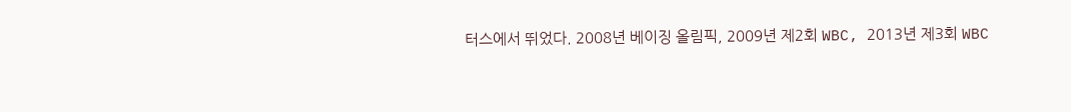터스에서 뛰었다. 2008년 베이징 올림픽, 2009년 제2회 WBC, 2013년 제3회 WBC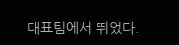대표팀에서 뛰었다.